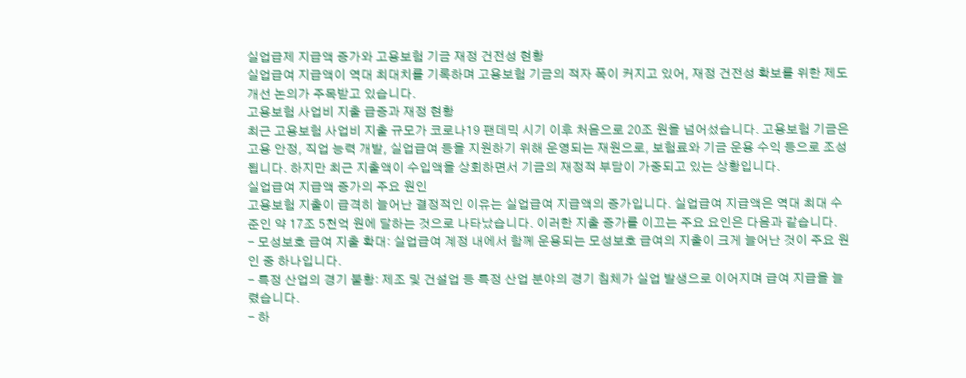실업급제 지급액 증가와 고용보험 기금 재정 건전성 현황
실업급여 지급액이 역대 최대치를 기록하며 고용보험 기금의 적자 폭이 커지고 있어, 재정 건전성 확보를 위한 제도 개선 논의가 주목받고 있습니다.
고용보험 사업비 지출 급증과 재정 현황
최근 고용보험 사업비 지출 규모가 코로나19 팬데믹 시기 이후 처음으로 20조 원을 넘어섰습니다. 고용보험 기금은 고용 안정, 직업 능력 개발, 실업급여 등을 지원하기 위해 운영되는 재원으로, 보험료와 기금 운용 수익 등으로 조성됩니다. 하지만 최근 지출액이 수입액을 상회하면서 기금의 재정적 부담이 가중되고 있는 상황입니다.
실업급여 지급액 증가의 주요 원인
고용보험 지출이 급격히 늘어난 결정적인 이유는 실업급여 지급액의 증가입니다. 실업급여 지급액은 역대 최대 수준인 약 17조 5천억 원에 달하는 것으로 나타났습니다. 이러한 지출 증가를 이끄는 주요 요인은 다음과 같습니다.
- 모성보호 급여 지출 확대: 실업급여 계정 내에서 함께 운용되는 모성보호 급여의 지출이 크게 늘어난 것이 주요 원인 중 하나입니다.
- 특정 산업의 경기 불황: 제조 및 건설업 등 특정 산업 분야의 경기 침체가 실업 발생으로 이어지며 급여 지급을 늘렸습니다.
- 하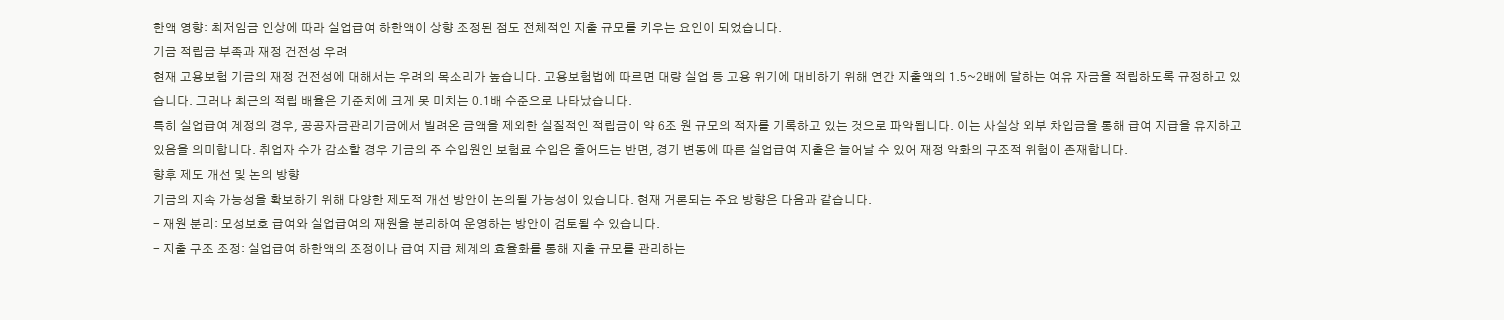한액 영향: 최저임금 인상에 따라 실업급여 하한액이 상향 조정된 점도 전체적인 지출 규모를 키우는 요인이 되었습니다.
기금 적립금 부족과 재정 건전성 우려
현재 고용보험 기금의 재정 건전성에 대해서는 우려의 목소리가 높습니다. 고용보험법에 따르면 대량 실업 등 고용 위기에 대비하기 위해 연간 지출액의 1.5~2배에 달하는 여유 자금을 적립하도록 규정하고 있습니다. 그러나 최근의 적립 배율은 기준치에 크게 못 미치는 0.1배 수준으로 나타났습니다.
특히 실업급여 계정의 경우, 공공자금관리기금에서 빌려온 금액을 제외한 실질적인 적립금이 약 6조 원 규모의 적자를 기록하고 있는 것으로 파악됩니다. 이는 사실상 외부 차입금을 통해 급여 지급을 유지하고 있음을 의미합니다. 취업자 수가 감소할 경우 기금의 주 수입원인 보험료 수입은 줄어드는 반면, 경기 변동에 따른 실업급여 지출은 늘어날 수 있어 재정 악화의 구조적 위험이 존재합니다.
향후 제도 개선 및 논의 방향
기금의 지속 가능성을 확보하기 위해 다양한 제도적 개선 방안이 논의될 가능성이 있습니다. 현재 거론되는 주요 방향은 다음과 같습니다.
- 재원 분리: 모성보호 급여와 실업급여의 재원을 분리하여 운영하는 방안이 검토될 수 있습니다.
- 지출 구조 조정: 실업급여 하한액의 조정이나 급여 지급 체계의 효율화를 통해 지출 규모를 관리하는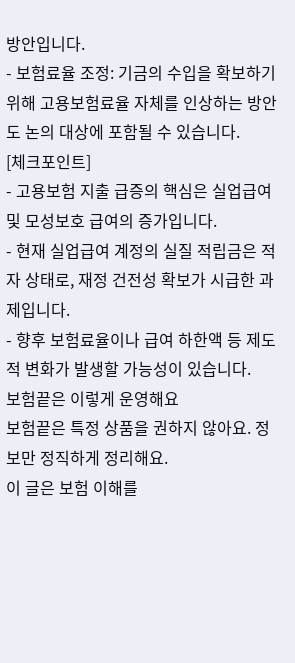방안입니다.
- 보험료율 조정: 기금의 수입을 확보하기 위해 고용보험료율 자체를 인상하는 방안도 논의 대상에 포함될 수 있습니다.
[체크포인트]
- 고용보험 지출 급증의 핵심은 실업급여 및 모성보호 급여의 증가입니다.
- 현재 실업급여 계정의 실질 적립금은 적자 상태로, 재정 건전성 확보가 시급한 과제입니다.
- 향후 보험료율이나 급여 하한액 등 제도적 변화가 발생할 가능성이 있습니다.
보험끝은 이렇게 운영해요
보험끝은 특정 상품을 권하지 않아요. 정보만 정직하게 정리해요.
이 글은 보험 이해를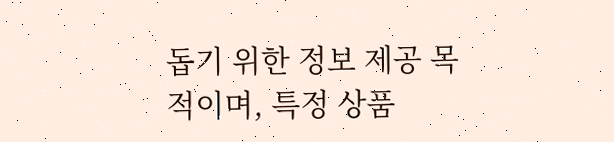돕기 위한 정보 제공 목적이며, 특정 상품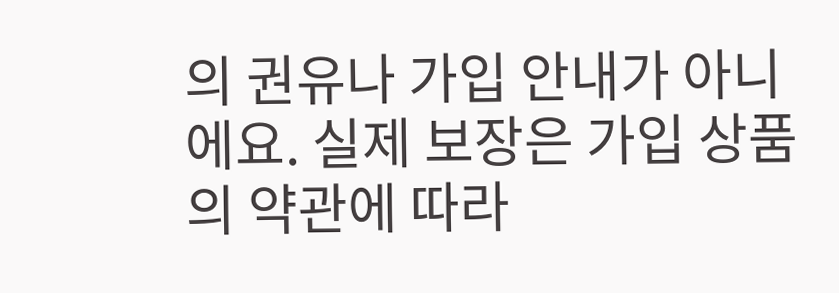의 권유나 가입 안내가 아니에요. 실제 보장은 가입 상품의 약관에 따라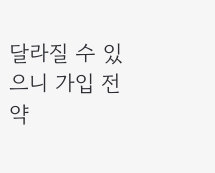달라질 수 있으니 가입 전 약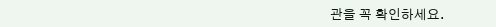관을 꼭 확인하세요.